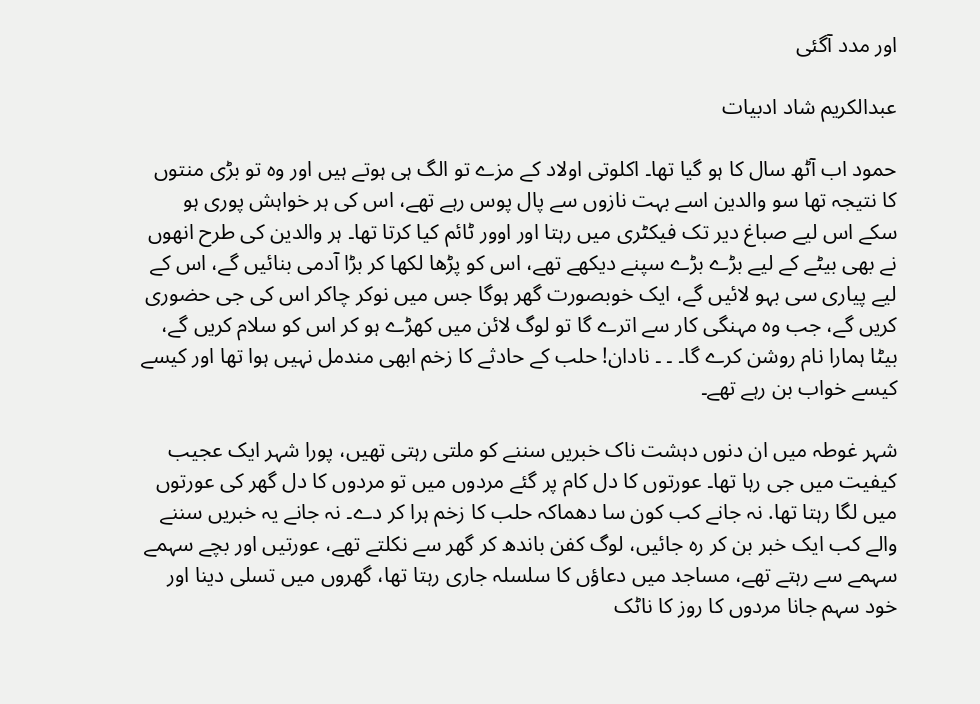اور مدد آگئی

عبدالکریم شاد ادبیات

حمود اب آٹھ سال کا ہو گیا تھا۔ اکلوتی اولاد کے مزے تو الگ ہی ہوتے ہیں اور وہ تو بڑی منتوں کا نتیجہ تھا سو والدین اسے بہت نازوں سے پال پوس رہے تھے، اس کی ہر خواہش پوری ہو سکے اس لیے صباغ دیر تک فیکٹری میں رہتا اور اوور ٹائم کیا کرتا تھا۔ ہر والدین کی طرح انھوں نے بھی بیٹے کے لیے بڑے بڑے سپنے دیکھے تھے، اس کو پڑھا لکھا کر بڑا آدمی بنائیں گے، اس کے لیے پیاری سی بہو لائیں گے، ایک خوبصورت گھر ہوگا جس میں نوکر چاکر اس کی جی حضوری کریں گے، جب وہ مہنگی کار سے اترے گا تو لوگ لائن میں کھڑے ہو کر اس کو سلام کریں گے، بیٹا ہمارا نام روشن کرے گا۔ ۔ ۔ نادان! حلب کے حادثے کا زخم ابھی مندمل نہیں ہوا تھا اور کیسے کیسے خواب بن رہے تھے۔

شہر غوطہ میں ان دنوں دہشت ناک خبریں سننے کو ملتی رہتی تھیں، پورا شہر ایک عجیب کیفیت میں جی رہا تھا۔ عورتوں کا دل کام پر گئے مردوں میں تو مردوں کا دل گھر کی عورتوں میں لگا رہتا تھا. نہ جانے کب کون سا دھماکہ حلب کا زخم ہرا کر دے۔ نہ جانے یہ خبریں سننے والے کب ایک خبر بن کر رہ جائیں، لوگ کفن باندھ کر گھر سے نکلتے تھے، عورتیں اور بچے سہمے سہمے سے رہتے تھے، مساجد میں دعاؤں کا سلسلہ جاری رہتا تھا، گھروں میں تسلی دینا اور خود سہم جانا مردوں کا روز کا ناٹک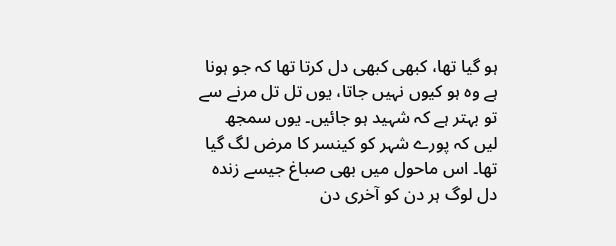ہو گیا تھا، کبھی کبھی دل کرتا تھا کہ جو ہونا ہے وہ ہو کیوں نہیں جاتا، یوں تل تل مرنے سے تو بہتر ہے کہ شہید ہو جائیں۔ یوں سمجھ لیں کہ پورے شہر کو کینسر کا مرض لگ گیا تھا۔ اس ماحول میں بھی صباغ جیسے زندہ دل لوگ ہر دن کو آخری دن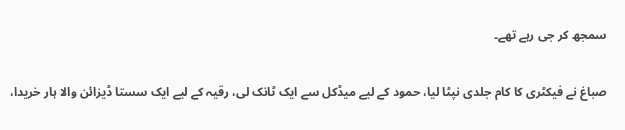سمجھ کر جی رہے تھے۔

صباغ نے فیکٹری کا کام جلدی نپٹا لیا، حمود کے لیے میڈکل سے ایک ٹانک لی، رقیہ کے لیے ایک سستا ڈیزائن والا ہار خریدا،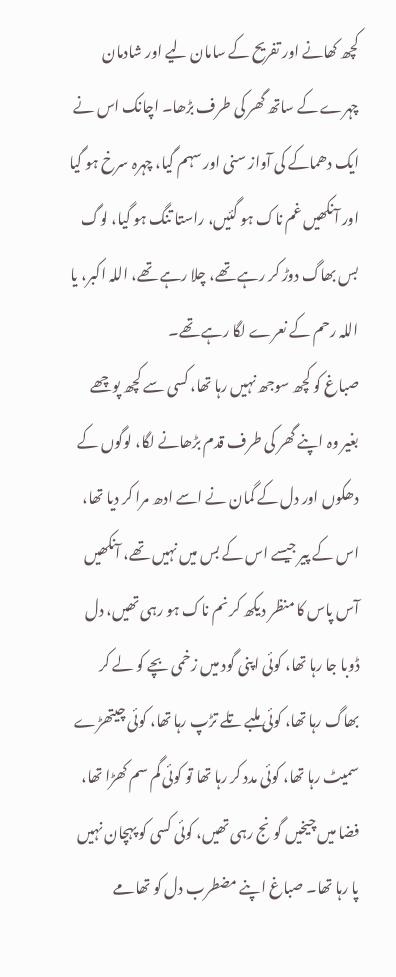کچھ کھانے اور تفریح کے سامان لیے اور شادمان چہرے کے ساتھ گھر کی طرف بڑھا۔ اچانک اس نے ایک دھماکے کی آواز سنی اور سہم گیا، چہرہ سرخ ہو گیا اور آنکھیں غم ناک ہو گئیں، راستا تنگ ہو گیا، لوگ بس بھاگ دوڑ کر رہے تھے، چلا رہے تھے، اللہ اکبر، یا اللہ رحم کے نعرے لگا رہے تھے۔
صباغ کو کچھ سوجھ نہیں رہا تھا، کسی سے کچھ پوچھے بغیر وہ اپنے گھر کی طرف قدم بڑھانے لگا، لوگوں کے دھکوں اور دل کے گمان نے اسے ادھ مرا کر دیا تھا، اس کے پیر جیسے اس کے بس میں نہیں تھے، آنکھیں آس پاس کا منظر دیکھ کر نم ناک ہو رہی تھیں، دل ڈوبا جا رہا تھا، کوئی اپنی گود میں زخمی بچے کو لے کر بھاگ رہا تھا، کوئی ملبے تلے تڑپ رہا تھا، کوئی چیتھڑے سمیٹ رہا تھا، کوئی مدد کر رہا تھا تو کوئی گم سم کھڑا تھا، فضا میں چیخیں گونج رہی تھیں، کوئی کسی کو پہچان نہیں پا رہا تھا۔ صباغ اپنے مضطرب دل کو تھامے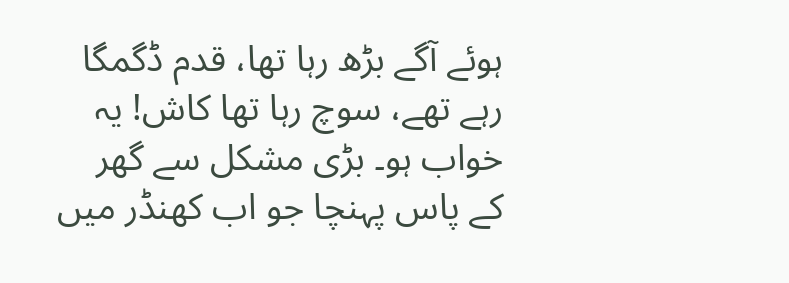ہوئے آگے بڑھ رہا تھا، قدم ڈگمگا رہے تھے، سوچ رہا تھا کاش! یہ خواب ہو۔ بڑی مشکل سے گھر کے پاس پہنچا جو اب کھنڈر میں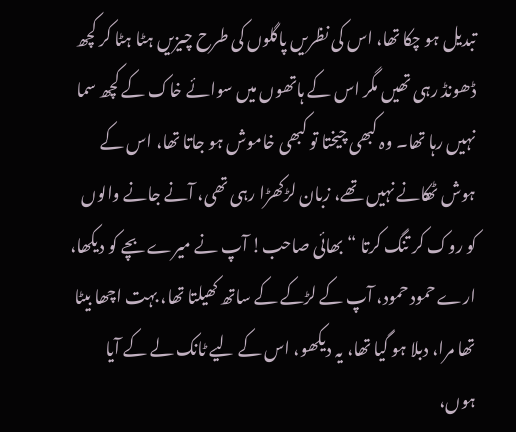تبدیل ہو چکا تھا، اس کی نظریں پاگلوں کی طرح چیزیں ہٹا ہٹا کر کچھ ڈھونڈ رہی تھیں مگر اس کے ہاتھوں میں سوائے خاک کے کچھ سما نہیں رہا تھا۔ وہ کبھی چیختا تو کبھی خاموش ہو جاتا تھا، اس کے ہوش ٹھکانے نہیں تھے، زبان لڑکھڑا رہی تھی، آنے جانے والوں کو روک کر تنگ کرتا “بھائی صاحب! آپ نے میرے بچے کو دیکھا، ارے حمود حمود، آپ کے لڑکے کے ساتھ کھیلتا تھا، بہت اچھا بیٹا تھا مرا، دبلا ہو گیا تھا، یہ دیکھو، اس کے لیے ٹانک لے کے آیا ہوں،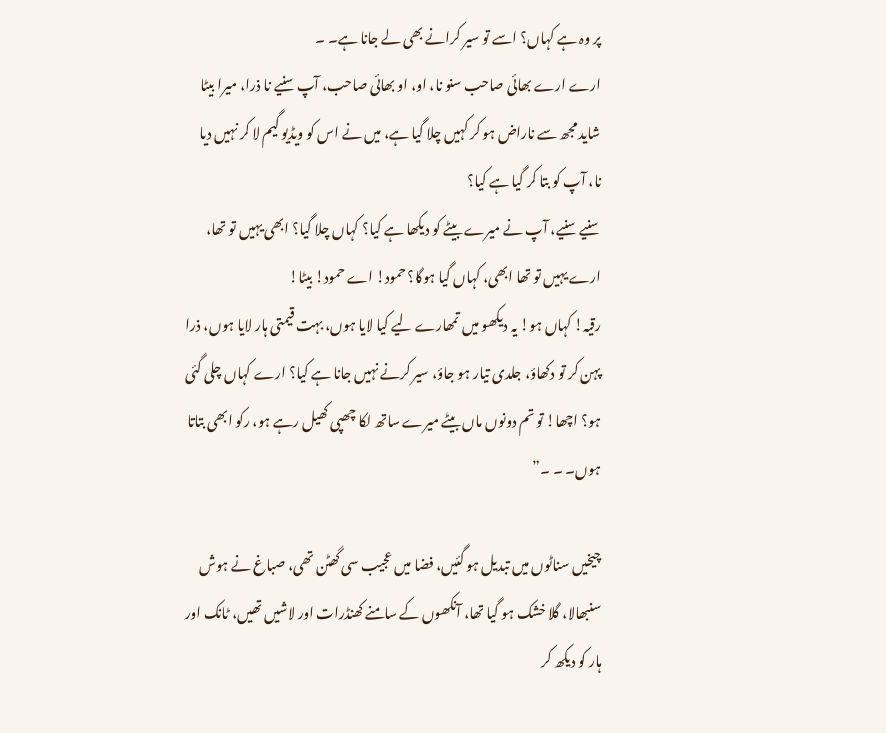پر وہ ہے کہاں؟ اسے تو سیر کرانے بھی لے جانا ہے۔ ۔
ارے ارے بھائی صاحب سنو نا، او، او بھائی صاحب، آپ سنیے نا ذرا، میرا بیٹا شاید مجھ سے ناراض ہو کر کہیں چلا گیا ہے، میں نے اس کو ویڈیو گیم لا کر نہیں دیا نا، آپ کو بتا کر گیا ہے کیا؟
سنیے سنیے، آپ نے میرے بیٹے کو دیکھا ہے کیا؟ کہاں چلا گیا؟ ابھی یہیں تو تھا، ارے یہیں تو تھا ابھی، کہاں گیا ہوگا؟ حمود! اے حمود! بیٹا!
رقیہ! کہاں ہو! یہ دیکھو میں تمھارے لیے کیا لایا ہوں، بہت قیمتی ہار لایا ہوں، ذرا پہن کر تو دکھاؤ، جلدی تیار ہو جاؤ، سیر کرنے نہیں جانا ہے کیا؟ ارے کہاں چلی گئی ہو؟ اچھا! تو تم دونوں ماں بیٹے میرے ساتھ لکا چھپی کھیل رہے ہو، رکو ابھی بتاتا ہوں۔ ۔ ۔”

چیخیں سناٹوں میں تبدیل ہو گئیں، فضا میں عجیب سی گھٹن تھی، صباغ نے ہوش سنبھالا، گلا خشک ہو گیا تھا، آنکھوں کے سامنے کھنڈرات اور لاشیں تھیں، ٹانک اور ہار کو دیکھ کر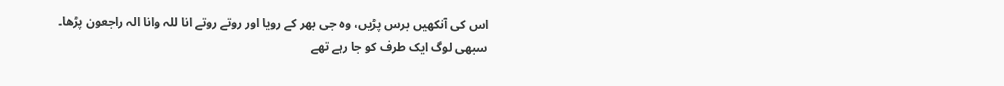اس کی آنکھیں برس پڑیں، وہ جی بھر کے رویا اور روتے روتے انا للہ وانا الہ راجعون پڑھا۔
سبھی لوگ ایک طرف کو جا رہے تھے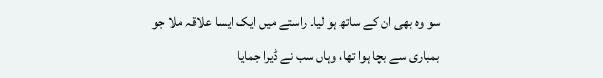سو وہ بھی ان کے ساتھ ہو لیا۔ راستے میں ایک ایسا علاقہ ملا جو بمباری سے بچا ہوا تھا، وہاں سب نے ڈیرا جمایا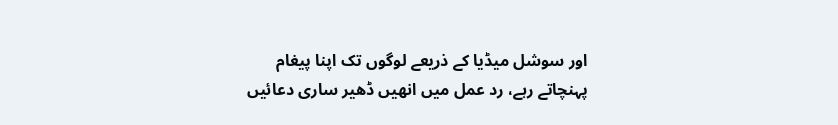اور سوشل میڈیا کے ذریعے لوگوں تک اپنا پیغام پہنچاتے رہے، رد عمل میں انھیں ڈھیر ساری دعائیں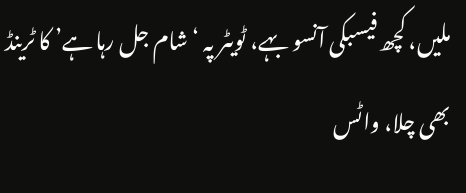ملیں، کچھ فیسبکی آنسو بہے، ٹویٹر پہ ‘شام جل رہا ہے’ کا ٹرینڈ بھی چلا، واٹس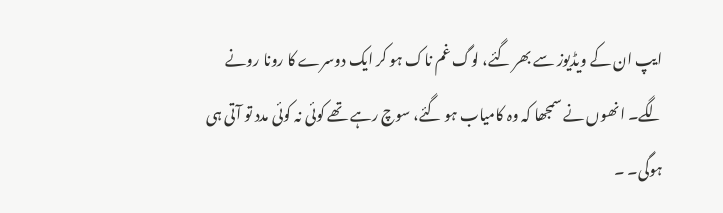ایپ ان کے ویڈیوز سے بھر گئے، لوگ غم ناک ہو کر ایک دوسرے کا رونا رونے لگے۔ انھوں نے سمجھا کہ وہ کامیاب ہو گئے، سوچ رہے تھے کوئی نہ کوئی مدد تو آتی ہی ہوگی۔ ۔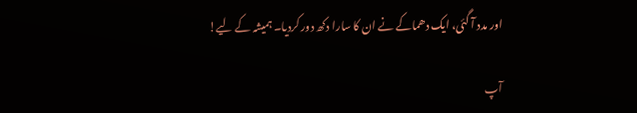اور مدد آ گئی، ایک دھماکے نے ان کا سارا دکھ دور کردیا۔ ہمیشہ کے لیے!

آپ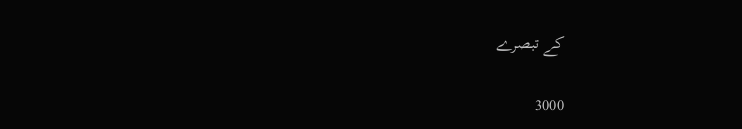کے تبصرے

3000